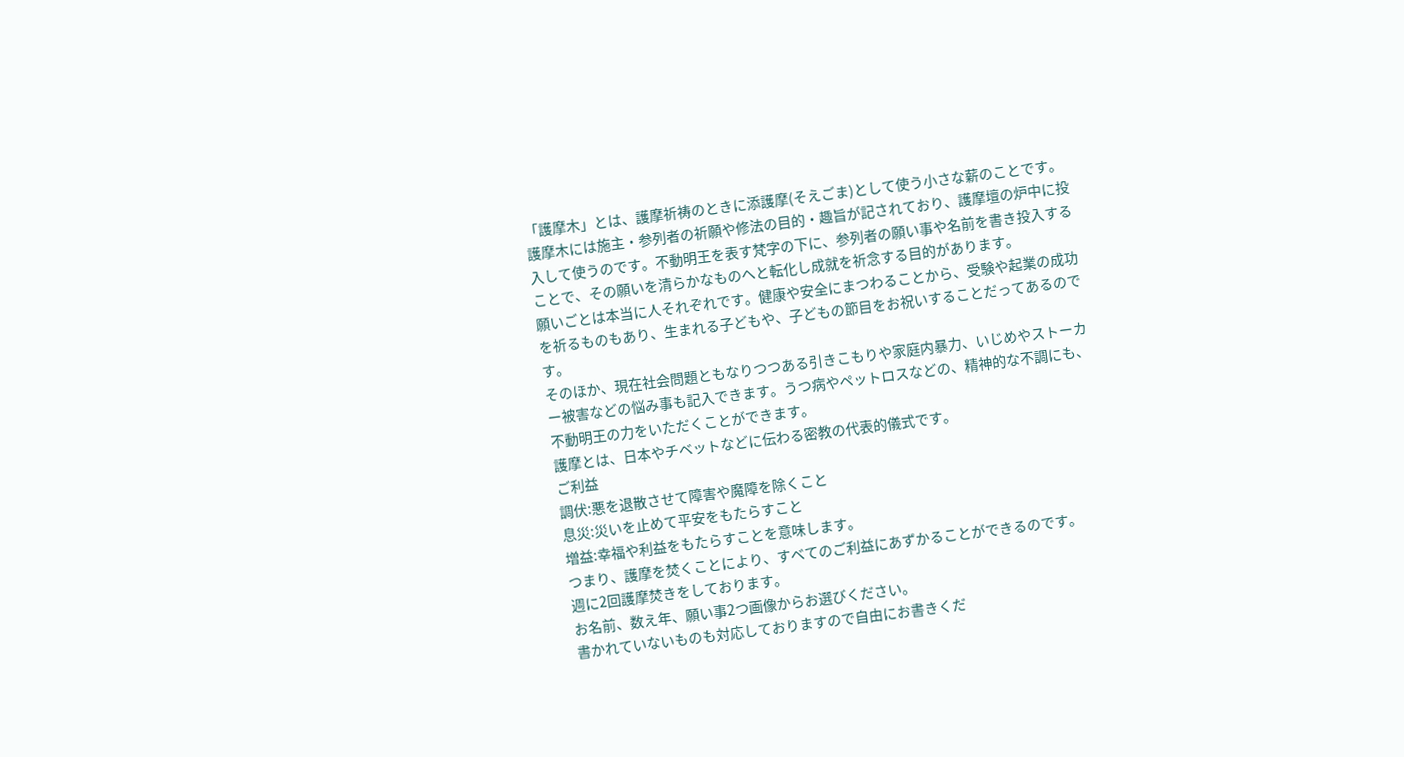「護摩木」とは、護摩祈祷のときに添護摩(そえごま)として使う小さな薪のことです。
護摩木には施主・参列者の祈願や修法の目的・趣旨が記されており、護摩壇の炉中に投入して使うのです。不動明王を表す梵字の下に、参列者の願い事や名前を書き投入することで、その願いを清らかなものへと転化し成就を祈念する目的があります。
願いごとは本当に人それぞれです。健康や安全にまつわることから、受験や起業の成功を祈るものもあり、生まれる子どもや、子どもの節目をお祝いすることだってあるのです。
そのほか、現在社会問題ともなりつつある引きこもりや家庭内暴力、いじめやストーカー被害などの悩み事も記入できます。うつ病やペットロスなどの、精神的な不調にも、不動明王の力をいただくことができます。
護摩とは、日本やチベットなどに伝わる密教の代表的儀式です。
ご利益
調伏:悪を退散させて障害や魔障を除くこと
息災:災いを止めて平安をもたらすこと
増益:幸福や利益をもたらすことを意味します。
つまり、護摩を焚くことにより、すべてのご利益にあずかることができるのです。
週に2回護摩焚きをしております。
お名前、数え年、願い事2つ画像からお選びください。
書かれていないものも対応しておりますので自由にお書きくだ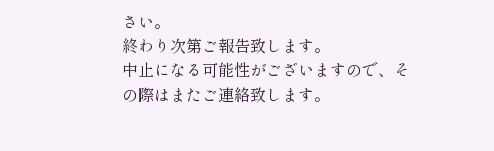さい。
終わり次第ご報告致します。
中止になる可能性がございますので、その際はまたご連絡致します。